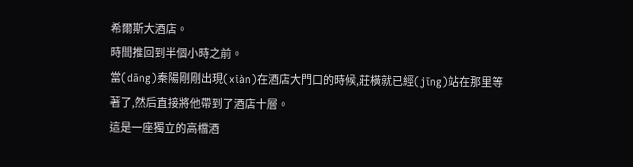希爾斯大酒店。
時間推回到半個小時之前。
當(dāng)秦陽剛剛出現(xiàn)在酒店大門口的時候,莊橫就已經(jīng)站在那里等著了,然后直接將他帶到了酒店十層。
這是一座獨立的高檔酒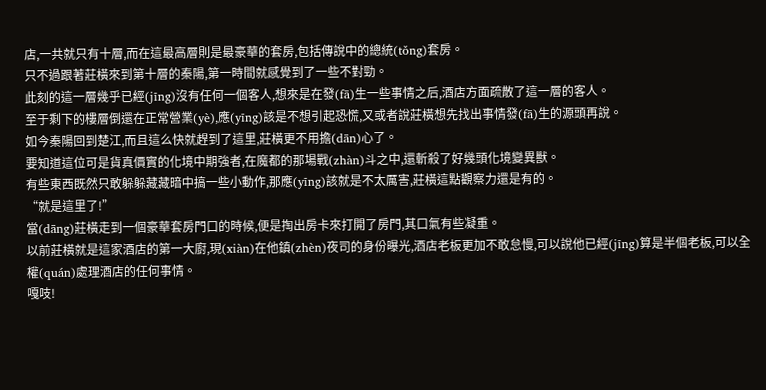店,一共就只有十層,而在這最高層則是最豪華的套房,包括傳說中的總統(tǒng)套房。
只不過跟著莊橫來到第十層的秦陽,第一時間就感覺到了一些不對勁。
此刻的這一層幾乎已經(jīng)沒有任何一個客人,想來是在發(fā)生一些事情之后,酒店方面疏散了這一層的客人。
至于剩下的樓層倒還在正常營業(yè),應(yīng)該是不想引起恐慌,又或者說莊橫想先找出事情發(fā)生的源頭再說。
如今秦陽回到楚江,而且這么快就趕到了這里,莊橫更不用擔(dān)心了。
要知道這位可是貨真價實的化境中期強者,在魔都的那場戰(zhàn)斗之中,還斬殺了好幾頭化境變異獸。
有些東西既然只敢躲躲藏藏暗中搞一些小動作,那應(yīng)該就是不太厲害,莊橫這點觀察力還是有的。
“就是這里了!”
當(dāng)莊橫走到一個豪華套房門口的時候,便是掏出房卡來打開了房門,其口氣有些凝重。
以前莊橫就是這家酒店的第一大廚,現(xiàn)在他鎮(zhèn)夜司的身份曝光,酒店老板更加不敢怠慢,可以說他已經(jīng)算是半個老板,可以全權(quán)處理酒店的任何事情。
嘎吱!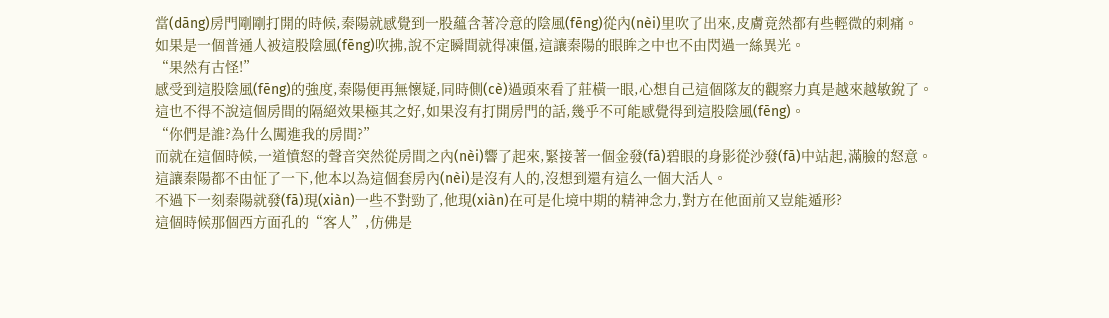當(dāng)房門剛剛打開的時候,秦陽就感覺到一股蘊含著冷意的陰風(fēng)從內(nèi)里吹了出來,皮膚竟然都有些輕微的刺痛。
如果是一個普通人被這股陰風(fēng)吹拂,說不定瞬間就得凍僵,這讓秦陽的眼眸之中也不由閃過一絲異光。
“果然有古怪!”
感受到這股陰風(fēng)的強度,秦陽便再無懷疑,同時側(cè)過頭來看了莊橫一眼,心想自己這個隊友的觀察力真是越來越敏銳了。
這也不得不說這個房間的隔絕效果極其之好,如果沒有打開房門的話,幾乎不可能感覺得到這股陰風(fēng)。
“你們是誰?為什么闖進我的房間?”
而就在這個時候,一道憤怒的聲音突然從房間之內(nèi)響了起來,緊接著一個金發(fā)碧眼的身影從沙發(fā)中站起,滿臉的怒意。
這讓秦陽都不由怔了一下,他本以為這個套房內(nèi)是沒有人的,沒想到還有這么一個大活人。
不過下一刻秦陽就發(fā)現(xiàn)一些不對勁了,他現(xiàn)在可是化境中期的精神念力,對方在他面前又豈能遁形?
這個時候那個西方面孔的“客人”,仿佛是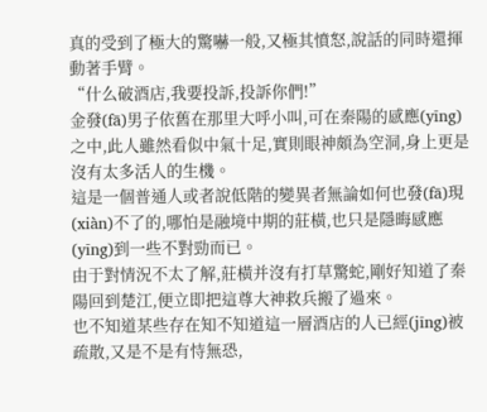真的受到了極大的驚嚇一般,又極其憤怒,說話的同時還揮動著手臂。
“什么破酒店,我要投訴,投訴你們!”
金發(fā)男子依舊在那里大呼小叫,可在秦陽的感應(yīng)之中,此人雖然看似中氣十足,實則眼神頗為空洞,身上更是沒有太多活人的生機。
這是一個普通人或者說低階的變異者無論如何也發(fā)現(xiàn)不了的,哪怕是融境中期的莊橫,也只是隱晦感應(yīng)到一些不對勁而已。
由于對情況不太了解,莊橫并沒有打草驚蛇,剛好知道了秦陽回到楚江,便立即把這尊大神救兵搬了過來。
也不知道某些存在知不知道這一層酒店的人已經(jīng)被疏散,又是不是有恃無恐,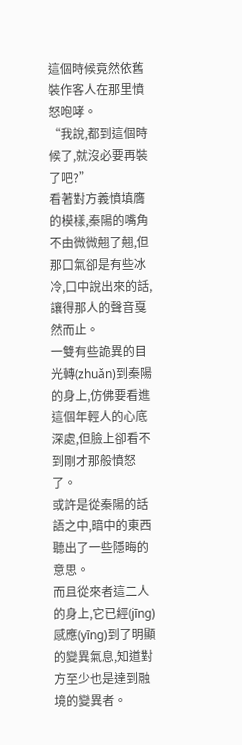這個時候竟然依舊裝作客人在那里憤怒咆哮。
“我說,都到這個時候了,就沒必要再裝了吧?”
看著對方義憤填膺的模樣,秦陽的嘴角不由微微翹了翹,但那口氣卻是有些冰冷,口中說出來的話,讓得那人的聲音戛然而止。
一雙有些詭異的目光轉(zhuǎn)到秦陽的身上,仿佛要看進這個年輕人的心底深處,但臉上卻看不到剛才那般憤怒了。
或許是從秦陽的話語之中,暗中的東西聽出了一些隱晦的意思。
而且從來者這二人的身上,它已經(jīng)感應(yīng)到了明顯的變異氣息,知道對方至少也是達到融境的變異者。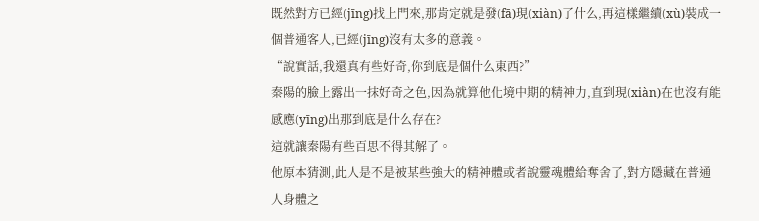既然對方已經(jīng)找上門來,那肯定就是發(fā)現(xiàn)了什么,再這樣繼續(xù)裝成一個普通客人,已經(jīng)沒有太多的意義。
“說實話,我還真有些好奇,你到底是個什么東西?”
秦陽的臉上露出一抹好奇之色,因為就算他化境中期的精神力,直到現(xiàn)在也沒有能感應(yīng)出那到底是什么存在?
這就讓秦陽有些百思不得其解了。
他原本猜測,此人是不是被某些強大的精神體或者說靈魂體給奪舍了,對方隱藏在普通人身體之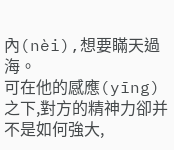內(nèi),想要瞞天過海。
可在他的感應(yīng)之下,對方的精神力卻并不是如何強大,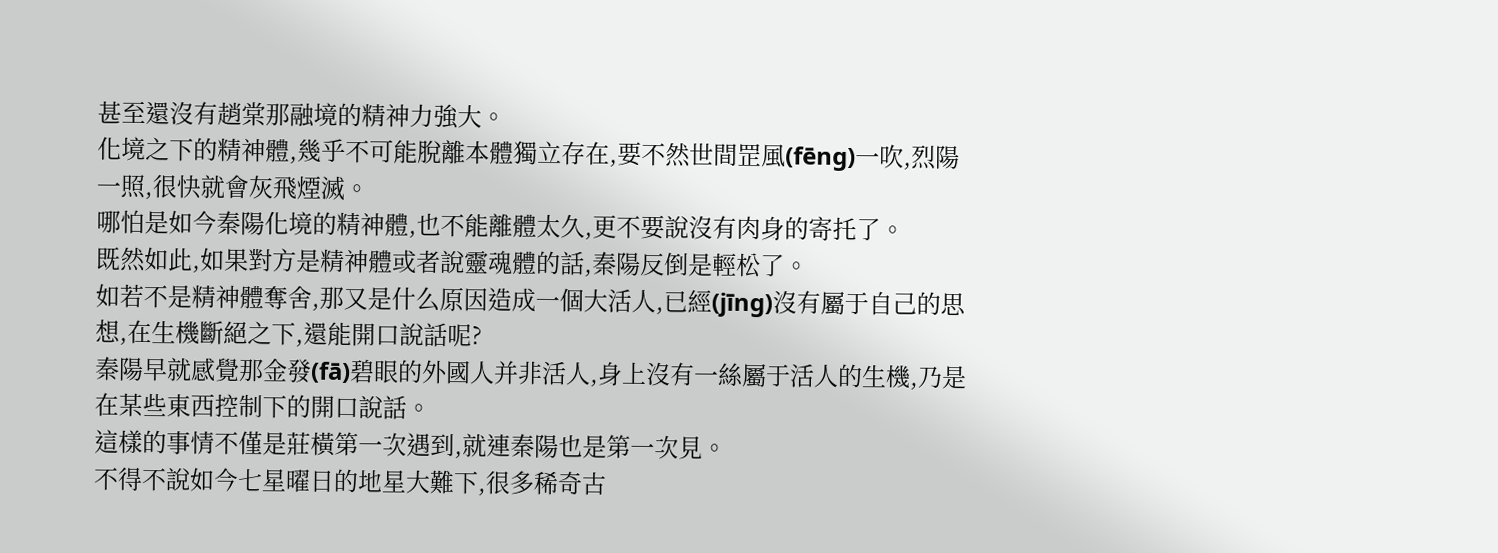甚至還沒有趙棠那融境的精神力強大。
化境之下的精神體,幾乎不可能脫離本體獨立存在,要不然世間罡風(fēng)一吹,烈陽一照,很快就會灰飛煙滅。
哪怕是如今秦陽化境的精神體,也不能離體太久,更不要說沒有肉身的寄托了。
既然如此,如果對方是精神體或者說靈魂體的話,秦陽反倒是輕松了。
如若不是精神體奪舍,那又是什么原因造成一個大活人,已經(jīng)沒有屬于自己的思想,在生機斷絕之下,還能開口說話呢?
秦陽早就感覺那金發(fā)碧眼的外國人并非活人,身上沒有一絲屬于活人的生機,乃是在某些東西控制下的開口說話。
這樣的事情不僅是莊橫第一次遇到,就連秦陽也是第一次見。
不得不說如今七星曜日的地星大難下,很多稀奇古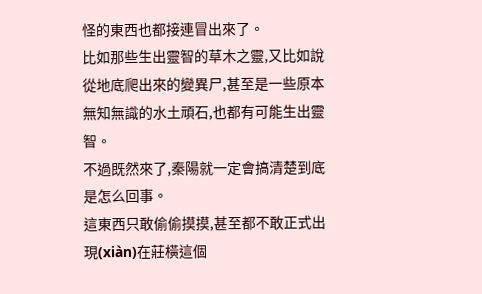怪的東西也都接連冒出來了。
比如那些生出靈智的草木之靈,又比如說從地底爬出來的變異尸,甚至是一些原本無知無識的水土頑石,也都有可能生出靈智。
不過既然來了,秦陽就一定會搞清楚到底是怎么回事。
這東西只敢偷偷摸摸,甚至都不敢正式出現(xiàn)在莊橫這個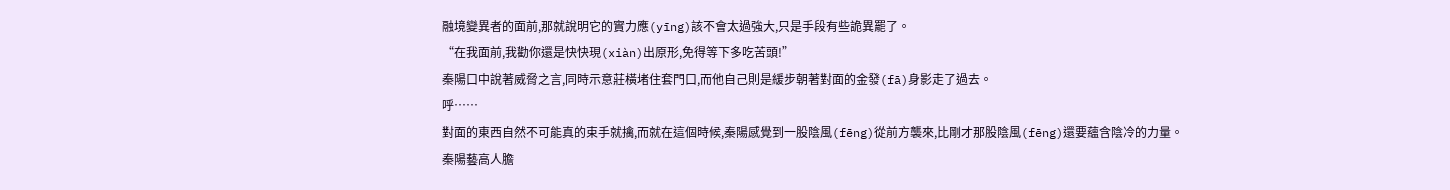融境變異者的面前,那就說明它的實力應(yīng)該不會太過強大,只是手段有些詭異罷了。
“在我面前,我勸你還是快快現(xiàn)出原形,免得等下多吃苦頭!”
秦陽口中說著威脅之言,同時示意莊橫堵住套門口,而他自己則是緩步朝著對面的金發(fā)身影走了過去。
呼……
對面的東西自然不可能真的束手就擒,而就在這個時候,秦陽感覺到一股陰風(fēng)從前方襲來,比剛才那股陰風(fēng)還要蘊含陰冷的力量。
秦陽藝高人膽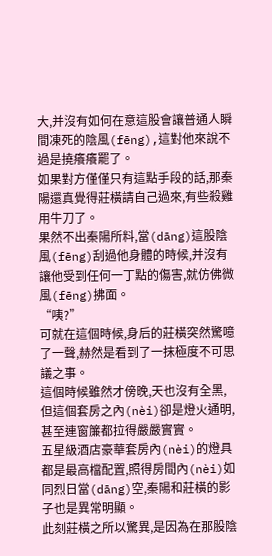大,并沒有如何在意這股會讓普通人瞬間凍死的陰風(fēng),這對他來說不過是撓癢癢罷了。
如果對方僅僅只有這點手段的話,那秦陽還真覺得莊橫請自己過來,有些殺雞用牛刀了。
果然不出秦陽所料,當(dāng)這股陰風(fēng)刮過他身體的時候,并沒有讓他受到任何一丁點的傷害,就仿佛微風(fēng)拂面。
“咦?”
可就在這個時候,身后的莊橫突然驚噫了一聲,赫然是看到了一抹極度不可思議之事。
這個時候雖然才傍晚,天也沒有全黑,但這個套房之內(nèi)卻是燈火通明,甚至連窗簾都拉得嚴嚴實實。
五星級酒店豪華套房內(nèi)的燈具都是最高檔配置,照得房間內(nèi)如同烈日當(dāng)空,秦陽和莊橫的影子也是異常明顯。
此刻莊橫之所以驚異,是因為在那股陰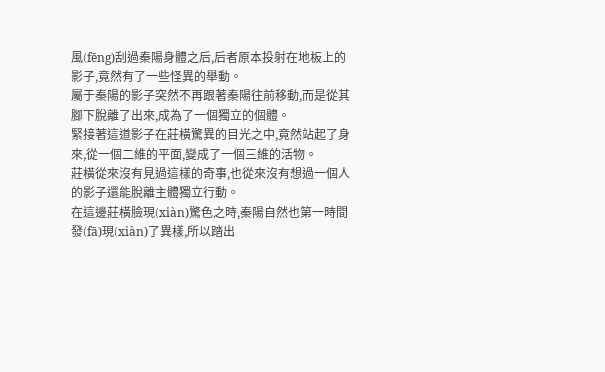風(fēng)刮過秦陽身體之后,后者原本投射在地板上的影子,竟然有了一些怪異的舉動。
屬于秦陽的影子突然不再跟著秦陽往前移動,而是從其腳下脫離了出來,成為了一個獨立的個體。
緊接著這道影子在莊橫驚異的目光之中,竟然站起了身來,從一個二維的平面,變成了一個三維的活物。
莊橫從來沒有見過這樣的奇事,也從來沒有想過一個人的影子還能脫離主體獨立行動。
在這邊莊橫臉現(xiàn)驚色之時,秦陽自然也第一時間發(fā)現(xiàn)了異樣,所以踏出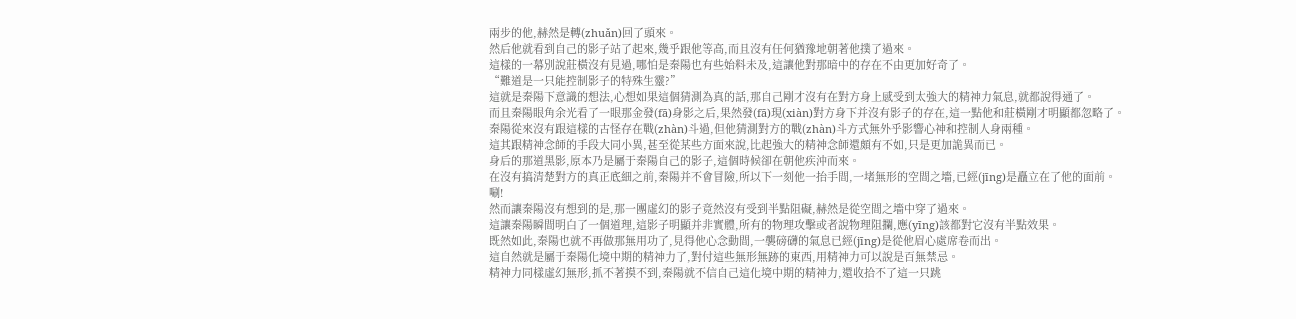兩步的他,赫然是轉(zhuǎn)回了頭來。
然后他就看到自己的影子站了起來,幾乎跟他等高,而且沒有任何猶豫地朝著他撲了過來。
這樣的一幕別說莊橫沒有見過,哪怕是秦陽也有些始料未及,這讓他對那暗中的存在不由更加好奇了。
“難道是一只能控制影子的特殊生靈?”
這就是秦陽下意識的想法,心想如果這個猜測為真的話,那自己剛才沒有在對方身上感受到太強大的精神力氣息,就都說得通了。
而且秦陽眼角余光看了一眼那金發(fā)身影之后,果然發(fā)現(xiàn)對方身下并沒有影子的存在,這一點他和莊橫剛才明顯都忽略了。
秦陽從來沒有跟這樣的古怪存在戰(zhàn)斗過,但他猜測對方的戰(zhàn)斗方式無外乎影響心神和控制人身兩種。
這其跟精神念師的手段大同小異,甚至從某些方面來說,比起強大的精神念師還頗有不如,只是更加詭異而已。
身后的那道黑影,原本乃是屬于秦陽自己的影子,這個時候卻在朝他疾沖而來。
在沒有搞清楚對方的真正底細之前,秦陽并不會冒險,所以下一刻他一抬手間,一堵無形的空間之墻,已經(jīng)是矗立在了他的面前。
唰!
然而讓秦陽沒有想到的是,那一團虛幻的影子竟然沒有受到半點阻礙,赫然是從空間之墻中穿了過來。
這讓秦陽瞬間明白了一個道理,這影子明顯并非實體,所有的物理攻擊或者說物理阻攔,應(yīng)該都對它沒有半點效果。
既然如此,秦陽也就不再做那無用功了,見得他心念動間,一襲磅礴的氣息已經(jīng)是從他眉心處席卷而出。
這自然就是屬于秦陽化境中期的精神力了,對付這些無形無跡的東西,用精神力可以說是百無禁忌。
精神力同樣虛幻無形,抓不著摸不到,秦陽就不信自己這化境中期的精神力,還收拾不了這一只跳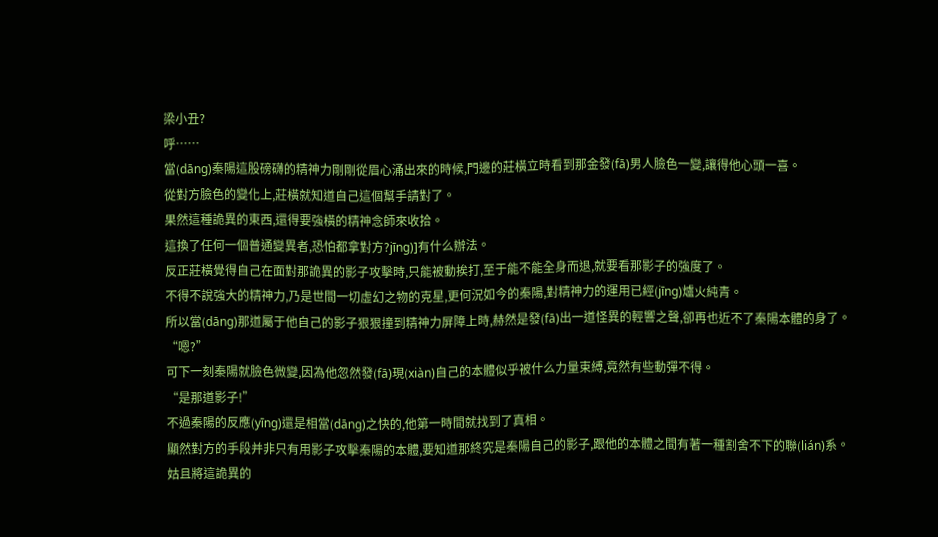梁小丑?
呼……
當(dāng)秦陽這股磅礴的精神力剛剛從眉心涌出來的時候,門邊的莊橫立時看到那金發(fā)男人臉色一變,讓得他心頭一喜。
從對方臉色的變化上,莊橫就知道自己這個幫手請對了。
果然這種詭異的東西,還得要強橫的精神念師來收拾。
這換了任何一個普通變異者,恐怕都拿對方?jīng)]有什么辦法。
反正莊橫覺得自己在面對那詭異的影子攻擊時,只能被動挨打,至于能不能全身而退,就要看那影子的強度了。
不得不說強大的精神力,乃是世間一切虛幻之物的克星,更何況如今的秦陽,對精神力的運用已經(jīng)爐火純青。
所以當(dāng)那道屬于他自己的影子狠狠撞到精神力屏障上時,赫然是發(fā)出一道怪異的輕響之聲,卻再也近不了秦陽本體的身了。
“嗯?”
可下一刻秦陽就臉色微變,因為他忽然發(fā)現(xiàn)自己的本體似乎被什么力量束縛,竟然有些動彈不得。
“是那道影子!”
不過秦陽的反應(yīng)還是相當(dāng)之快的,他第一時間就找到了真相。
顯然對方的手段并非只有用影子攻擊秦陽的本體,要知道那終究是秦陽自己的影子,跟他的本體之間有著一種割舍不下的聯(lián)系。
姑且將這詭異的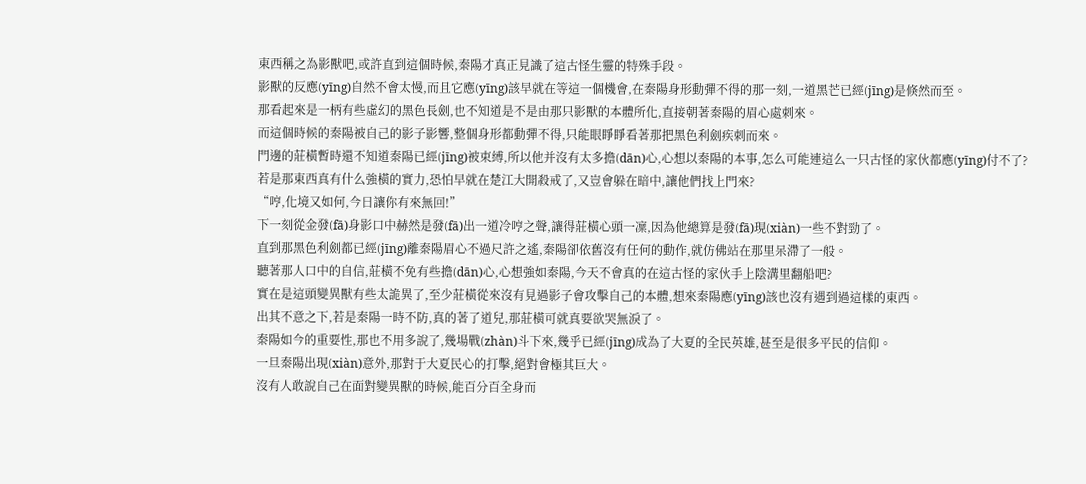東西稱之為影獸吧,或許直到這個時候,秦陽才真正見識了這古怪生靈的特殊手段。
影獸的反應(yīng)自然不會太慢,而且它應(yīng)該早就在等這一個機會,在秦陽身形動彈不得的那一刻,一道黑芒已經(jīng)是倏然而至。
那看起來是一柄有些虛幻的黑色長劍,也不知道是不是由那只影獸的本體所化,直接朝著秦陽的眉心處刺來。
而這個時候的秦陽被自己的影子影響,整個身形都動彈不得,只能眼睜睜看著那把黑色利劍疾刺而來。
門邊的莊橫暫時還不知道秦陽已經(jīng)被束縛,所以他并沒有太多擔(dān)心,心想以秦陽的本事,怎么可能連這么一只古怪的家伙都應(yīng)付不了?
若是那東西真有什么強橫的實力,恐怕早就在楚江大開殺戒了,又豈會躲在暗中,讓他們找上門來?
“哼,化境又如何,今日讓你有來無回!”
下一刻從金發(fā)身影口中赫然是發(fā)出一道冷哼之聲,讓得莊橫心頭一凜,因為他總算是發(fā)現(xiàn)一些不對勁了。
直到那黑色利劍都已經(jīng)離秦陽眉心不過尺許之遙,秦陽卻依舊沒有任何的動作,就仿佛站在那里呆滯了一般。
聽著那人口中的自信,莊橫不免有些擔(dān)心,心想強如秦陽,今天不會真的在這古怪的家伙手上陰溝里翻船吧?
實在是這頭變異獸有些太詭異了,至少莊橫從來沒有見過影子會攻擊自己的本體,想來秦陽應(yīng)該也沒有遇到過這樣的東西。
出其不意之下,若是秦陽一時不防,真的著了道兒,那莊橫可就真要欲哭無淚了。
秦陽如今的重要性,那也不用多說了,幾場戰(zhàn)斗下來,幾乎已經(jīng)成為了大夏的全民英雄,甚至是很多平民的信仰。
一旦秦陽出現(xiàn)意外,那對于大夏民心的打擊,絕對會極其巨大。
沒有人敢說自己在面對變異獸的時候,能百分百全身而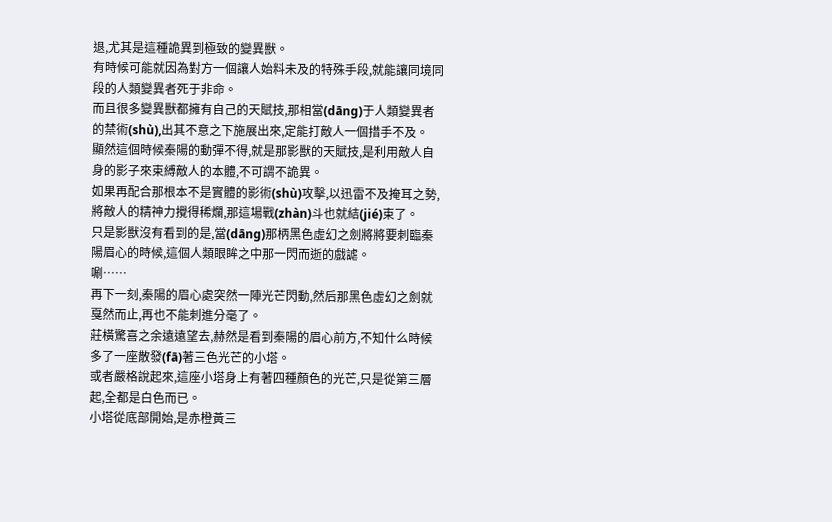退,尤其是這種詭異到極致的變異獸。
有時候可能就因為對方一個讓人始料未及的特殊手段,就能讓同境同段的人類變異者死于非命。
而且很多變異獸都擁有自己的天賦技,那相當(dāng)于人類變異者的禁術(shù),出其不意之下施展出來,定能打敵人一個措手不及。
顯然這個時候秦陽的動彈不得,就是那影獸的天賦技,是利用敵人自身的影子來束縛敵人的本體,不可謂不詭異。
如果再配合那根本不是實體的影術(shù)攻擊,以迅雷不及掩耳之勢,將敵人的精神力攪得稀爛,那這場戰(zhàn)斗也就結(jié)束了。
只是影獸沒有看到的是,當(dāng)那柄黑色虛幻之劍將將要刺臨秦陽眉心的時候,這個人類眼眸之中那一閃而逝的戲謔。
唰……
再下一刻,秦陽的眉心處突然一陣光芒閃動,然后那黑色虛幻之劍就戛然而止,再也不能刺進分毫了。
莊橫驚喜之余遠遠望去,赫然是看到秦陽的眉心前方,不知什么時候多了一座散發(fā)著三色光芒的小塔。
或者嚴格說起來,這座小塔身上有著四種顏色的光芒,只是從第三層起,全都是白色而已。
小塔從底部開始,是赤橙黃三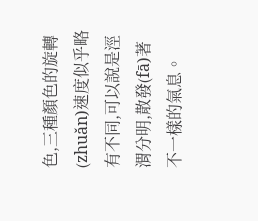色,三種顏色的旋轉(zhuǎn)速度似乎略有不同,可以說是涇渭分明,散發(fā)著不一樣的氣息。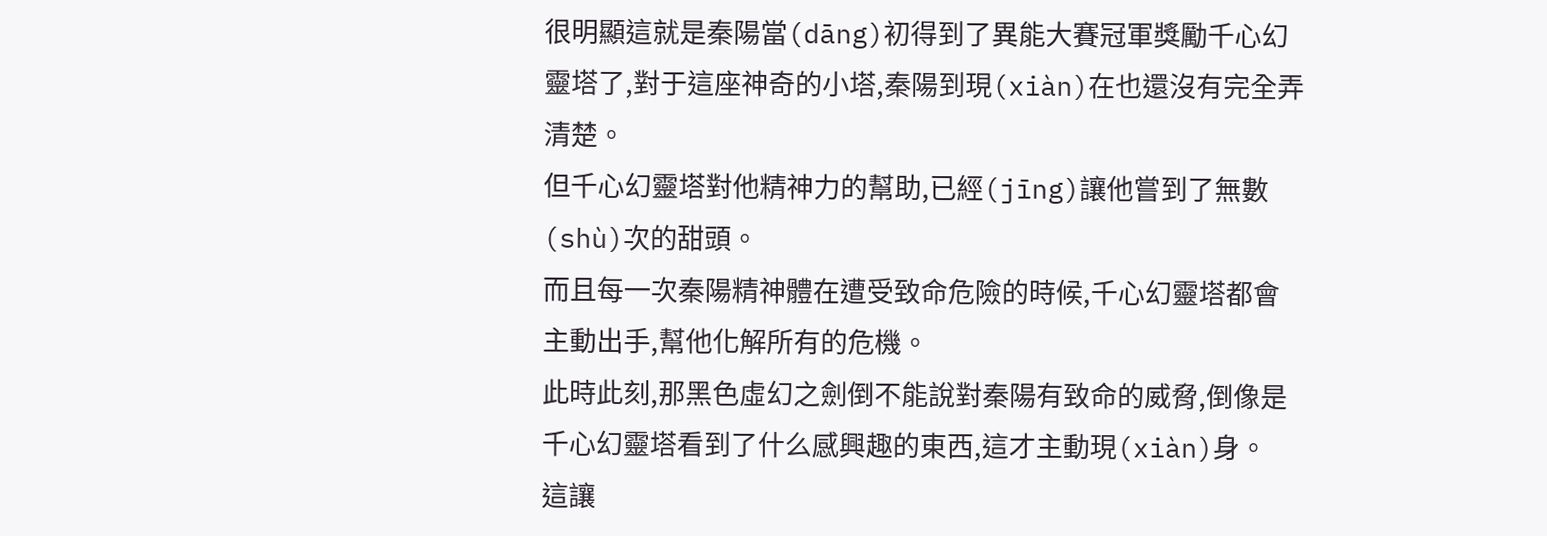很明顯這就是秦陽當(dāng)初得到了異能大賽冠軍獎勵千心幻靈塔了,對于這座神奇的小塔,秦陽到現(xiàn)在也還沒有完全弄清楚。
但千心幻靈塔對他精神力的幫助,已經(jīng)讓他嘗到了無數(shù)次的甜頭。
而且每一次秦陽精神體在遭受致命危險的時候,千心幻靈塔都會主動出手,幫他化解所有的危機。
此時此刻,那黑色虛幻之劍倒不能說對秦陽有致命的威脅,倒像是千心幻靈塔看到了什么感興趣的東西,這才主動現(xiàn)身。
這讓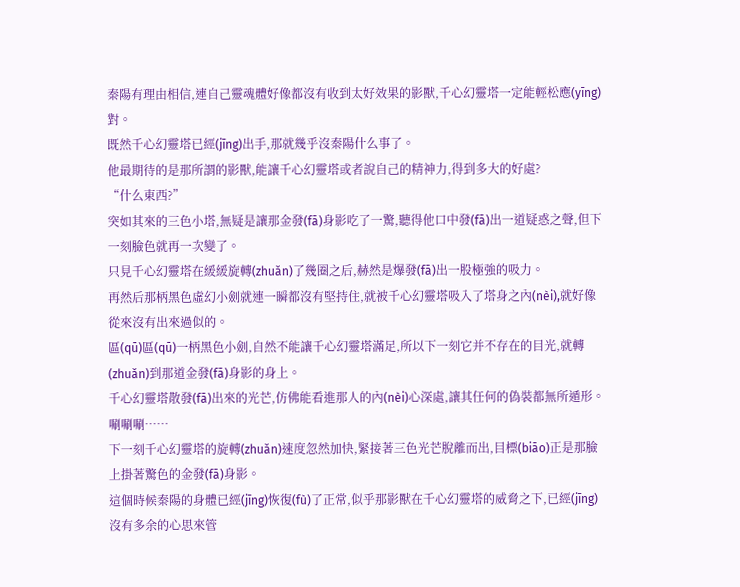秦陽有理由相信,連自己靈魂體好像都沒有收到太好效果的影獸,千心幻靈塔一定能輕松應(yīng)對。
既然千心幻靈塔已經(jīng)出手,那就幾乎沒秦陽什么事了。
他最期待的是那所謂的影獸,能讓千心幻靈塔或者說自己的精神力,得到多大的好處?
“什么東西?”
突如其來的三色小塔,無疑是讓那金發(fā)身影吃了一驚,聽得他口中發(fā)出一道疑惑之聲,但下一刻臉色就再一次變了。
只見千心幻靈塔在緩緩旋轉(zhuǎn)了幾圈之后,赫然是爆發(fā)出一股極強的吸力。
再然后那柄黑色虛幻小劍就連一瞬都沒有堅持住,就被千心幻靈塔吸入了塔身之內(nèi),就好像從來沒有出來過似的。
區(qū)區(qū)一柄黑色小劍,自然不能讓千心幻靈塔滿足,所以下一刻它并不存在的目光,就轉(zhuǎn)到那道金發(fā)身影的身上。
千心幻靈塔散發(fā)出來的光芒,仿佛能看進那人的內(nèi)心深處,讓其任何的偽裝都無所遁形。
唰唰唰……
下一刻千心幻靈塔的旋轉(zhuǎn)速度忽然加快,緊接著三色光芒脫離而出,目標(biāo)正是那臉上掛著驚色的金發(fā)身影。
這個時候秦陽的身體已經(jīng)恢復(fù)了正常,似乎那影獸在千心幻靈塔的威脅之下,已經(jīng)沒有多余的心思來管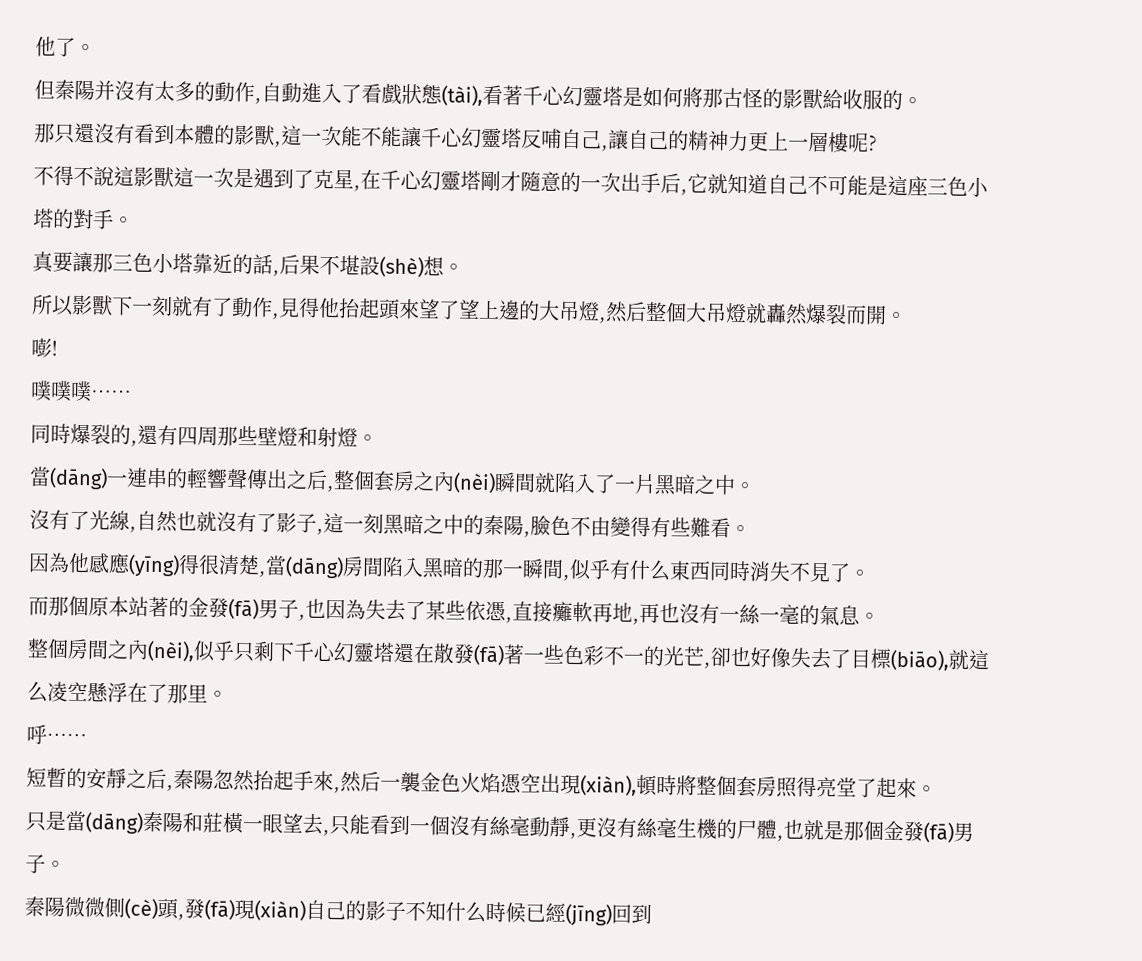他了。
但秦陽并沒有太多的動作,自動進入了看戲狀態(tài),看著千心幻靈塔是如何將那古怪的影獸給收服的。
那只還沒有看到本體的影獸,這一次能不能讓千心幻靈塔反哺自己,讓自己的精神力更上一層樓呢?
不得不說這影獸這一次是遇到了克星,在千心幻靈塔剛才隨意的一次出手后,它就知道自己不可能是這座三色小塔的對手。
真要讓那三色小塔靠近的話,后果不堪設(shè)想。
所以影獸下一刻就有了動作,見得他抬起頭來望了望上邊的大吊燈,然后整個大吊燈就轟然爆裂而開。
嘭!
噗噗噗……
同時爆裂的,還有四周那些壁燈和射燈。
當(dāng)一連串的輕響聲傳出之后,整個套房之內(nèi)瞬間就陷入了一片黑暗之中。
沒有了光線,自然也就沒有了影子,這一刻黑暗之中的秦陽,臉色不由變得有些難看。
因為他感應(yīng)得很清楚,當(dāng)房間陷入黑暗的那一瞬間,似乎有什么東西同時消失不見了。
而那個原本站著的金發(fā)男子,也因為失去了某些依憑,直接癱軟再地,再也沒有一絲一毫的氣息。
整個房間之內(nèi),似乎只剩下千心幻靈塔還在散發(fā)著一些色彩不一的光芒,卻也好像失去了目標(biāo),就這么凌空懸浮在了那里。
呼……
短暫的安靜之后,秦陽忽然抬起手來,然后一襲金色火焰憑空出現(xiàn),頓時將整個套房照得亮堂了起來。
只是當(dāng)秦陽和莊橫一眼望去,只能看到一個沒有絲毫動靜,更沒有絲毫生機的尸體,也就是那個金發(fā)男子。
秦陽微微側(cè)頭,發(fā)現(xiàn)自己的影子不知什么時候已經(jīng)回到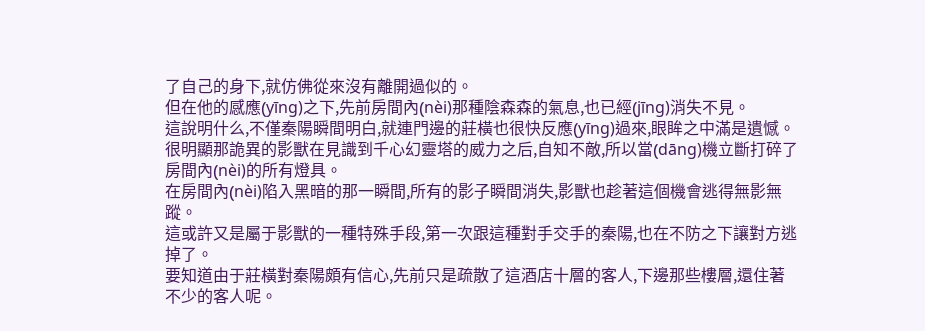了自己的身下,就仿佛從來沒有離開過似的。
但在他的感應(yīng)之下,先前房間內(nèi)那種陰森森的氣息,也已經(jīng)消失不見。
這說明什么,不僅秦陽瞬間明白,就連門邊的莊橫也很快反應(yīng)過來,眼眸之中滿是遺憾。
很明顯那詭異的影獸在見識到千心幻靈塔的威力之后,自知不敵,所以當(dāng)機立斷打碎了房間內(nèi)的所有燈具。
在房間內(nèi)陷入黑暗的那一瞬間,所有的影子瞬間消失,影獸也趁著這個機會逃得無影無蹤。
這或許又是屬于影獸的一種特殊手段,第一次跟這種對手交手的秦陽,也在不防之下讓對方逃掉了。
要知道由于莊橫對秦陽頗有信心,先前只是疏散了這酒店十層的客人,下邊那些樓層,還住著不少的客人呢。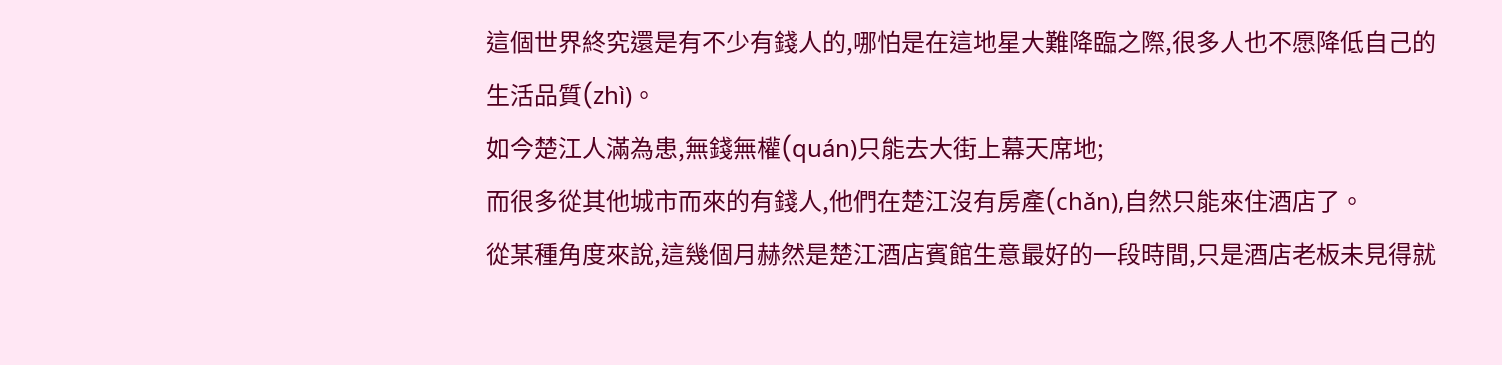這個世界終究還是有不少有錢人的,哪怕是在這地星大難降臨之際,很多人也不愿降低自己的生活品質(zhì)。
如今楚江人滿為患,無錢無權(quán)只能去大街上幕天席地;
而很多從其他城市而來的有錢人,他們在楚江沒有房產(chǎn),自然只能來住酒店了。
從某種角度來說,這幾個月赫然是楚江酒店賓館生意最好的一段時間,只是酒店老板未見得就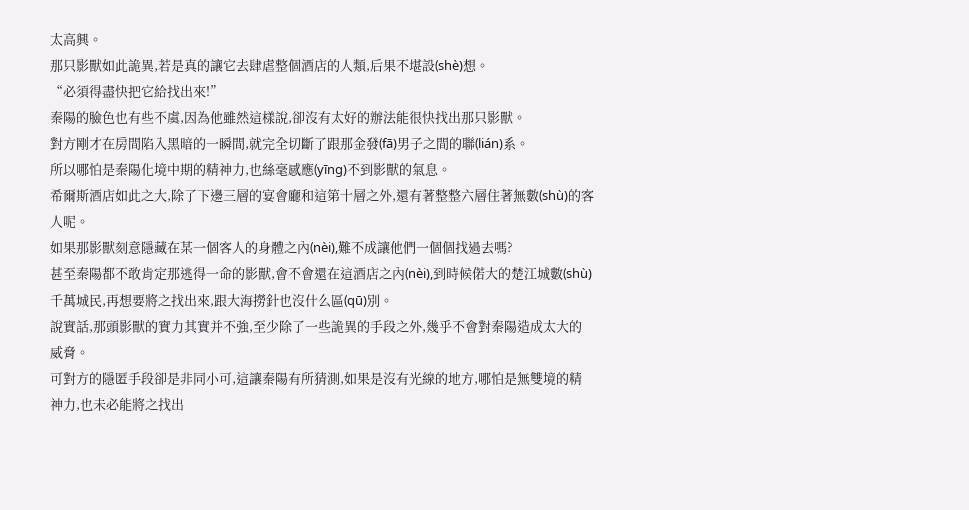太高興。
那只影獸如此詭異,若是真的讓它去肆虐整個酒店的人類,后果不堪設(shè)想。
“必須得盡快把它給找出來!”
秦陽的臉色也有些不虞,因為他雖然這樣說,卻沒有太好的辦法能很快找出那只影獸。
對方剛才在房間陷入黑暗的一瞬間,就完全切斷了跟那金發(fā)男子之間的聯(lián)系。
所以哪怕是秦陽化境中期的精神力,也絲毫感應(yīng)不到影獸的氣息。
希爾斯酒店如此之大,除了下邊三層的宴會廳和這第十層之外,還有著整整六層住著無數(shù)的客人呢。
如果那影獸刻意隱藏在某一個客人的身體之內(nèi),難不成讓他們一個個找過去嗎?
甚至秦陽都不敢肯定那逃得一命的影獸,會不會還在這酒店之內(nèi),到時候偌大的楚江城數(shù)千萬城民,再想要將之找出來,跟大海撈針也沒什么區(qū)別。
說實話,那頭影獸的實力其實并不強,至少除了一些詭異的手段之外,幾乎不會對秦陽造成太大的威脅。
可對方的隱匿手段卻是非同小可,這讓秦陽有所猜測,如果是沒有光線的地方,哪怕是無雙境的精神力,也未必能將之找出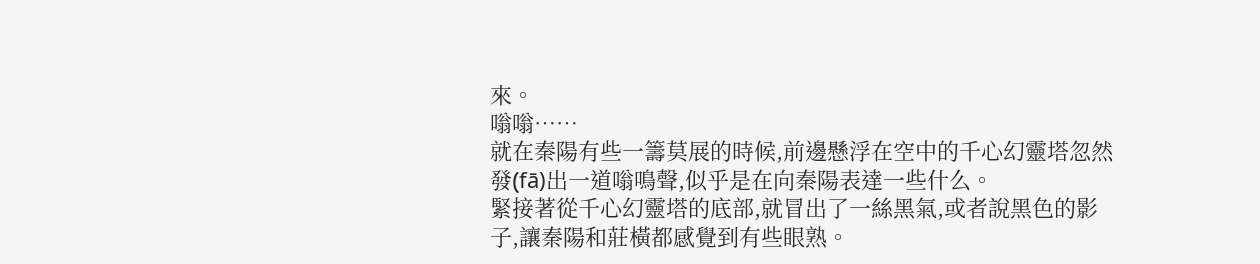來。
嗡嗡……
就在秦陽有些一籌莫展的時候,前邊懸浮在空中的千心幻靈塔忽然發(fā)出一道嗡鳴聲,似乎是在向秦陽表達一些什么。
緊接著從千心幻靈塔的底部,就冒出了一絲黑氣,或者說黑色的影子,讓秦陽和莊橫都感覺到有些眼熟。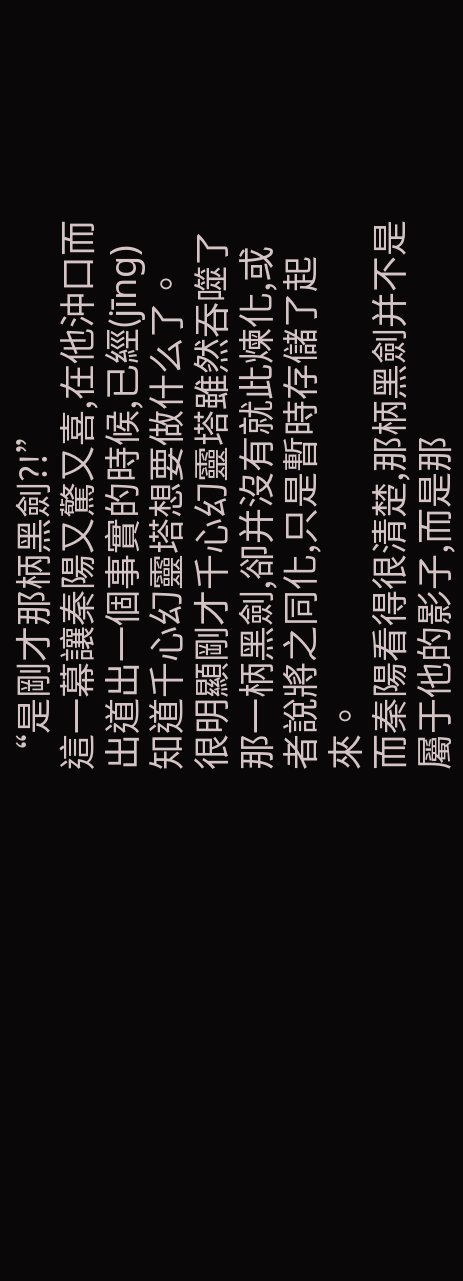“是剛才那柄黑劍?!”
這一幕讓秦陽又驚又喜,在他沖口而出道出一個事實的時候,已經(jīng)知道千心幻靈塔想要做什么了。
很明顯剛才千心幻靈塔雖然吞噬了那一柄黑劍,卻并沒有就此煉化,或者說將之同化,只是暫時存儲了起來。
而秦陽看得很清楚,那柄黑劍并不是屬于他的影子,而是那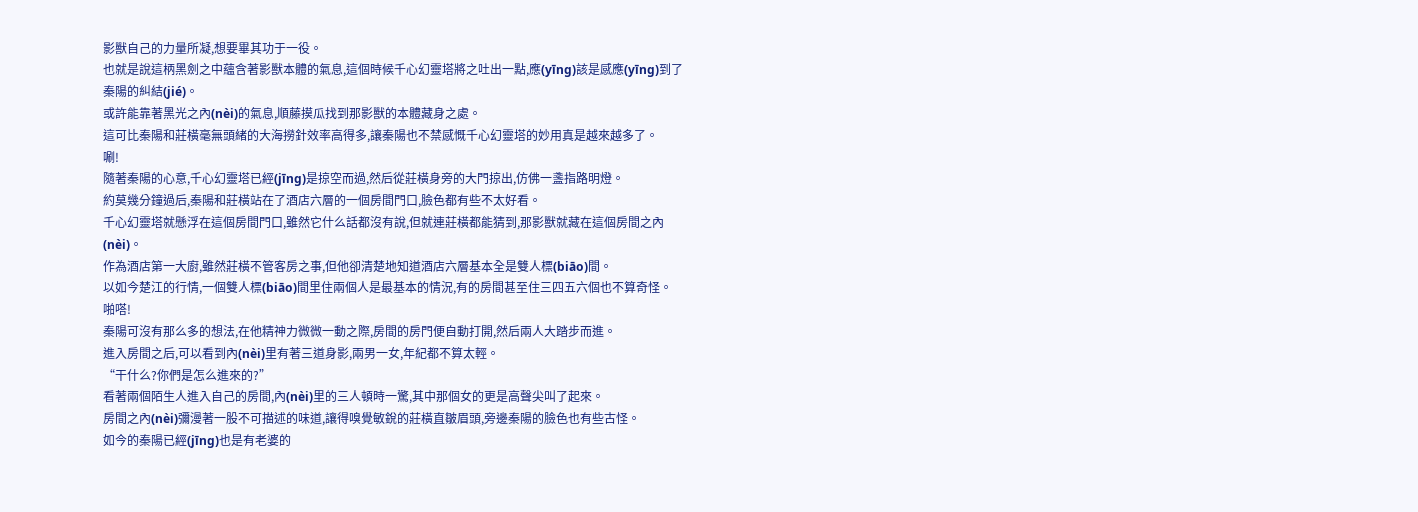影獸自己的力量所凝,想要畢其功于一役。
也就是說這柄黑劍之中蘊含著影獸本體的氣息,這個時候千心幻靈塔將之吐出一點,應(yīng)該是感應(yīng)到了秦陽的糾結(jié)。
或許能靠著黑光之內(nèi)的氣息,順藤摸瓜找到那影獸的本體藏身之處。
這可比秦陽和莊橫毫無頭緒的大海撈針效率高得多,讓秦陽也不禁感慨千心幻靈塔的妙用真是越來越多了。
唰!
隨著秦陽的心意,千心幻靈塔已經(jīng)是掠空而過,然后從莊橫身旁的大門掠出,仿佛一盞指路明燈。
約莫幾分鐘過后,秦陽和莊橫站在了酒店六層的一個房間門口,臉色都有些不太好看。
千心幻靈塔就懸浮在這個房間門口,雖然它什么話都沒有說,但就連莊橫都能猜到,那影獸就藏在這個房間之內(nèi)。
作為酒店第一大廚,雖然莊橫不管客房之事,但他卻清楚地知道酒店六層基本全是雙人標(biāo)間。
以如今楚江的行情,一個雙人標(biāo)間里住兩個人是最基本的情況,有的房間甚至住三四五六個也不算奇怪。
啪嗒!
秦陽可沒有那么多的想法,在他精神力微微一動之際,房間的房門便自動打開,然后兩人大踏步而進。
進入房間之后,可以看到內(nèi)里有著三道身影,兩男一女,年紀都不算太輕。
“干什么?你們是怎么進來的?”
看著兩個陌生人進入自己的房間,內(nèi)里的三人頓時一驚,其中那個女的更是高聲尖叫了起來。
房間之內(nèi)彌漫著一股不可描述的味道,讓得嗅覺敏銳的莊橫直皺眉頭,旁邊秦陽的臉色也有些古怪。
如今的秦陽已經(jīng)也是有老婆的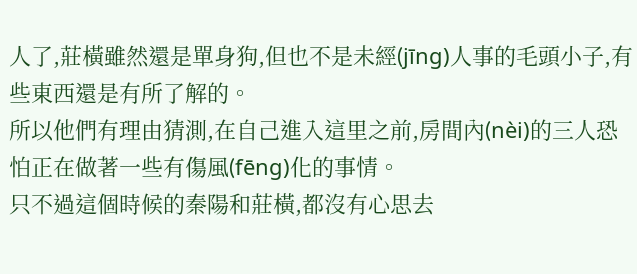人了,莊橫雖然還是單身狗,但也不是未經(jīng)人事的毛頭小子,有些東西還是有所了解的。
所以他們有理由猜測,在自己進入這里之前,房間內(nèi)的三人恐怕正在做著一些有傷風(fēng)化的事情。
只不過這個時候的秦陽和莊橫,都沒有心思去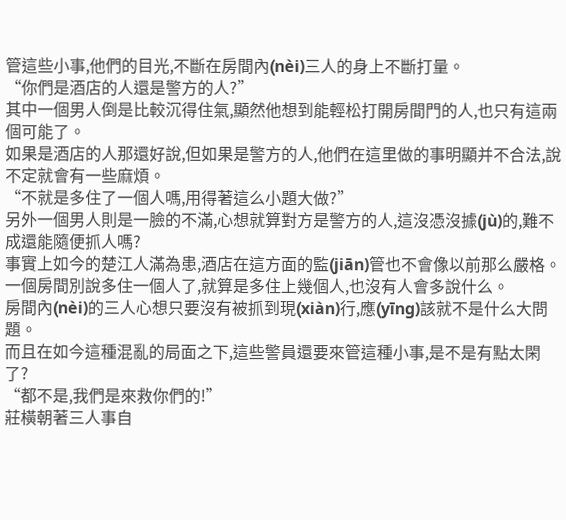管這些小事,他們的目光,不斷在房間內(nèi)三人的身上不斷打量。
“你們是酒店的人還是警方的人?”
其中一個男人倒是比較沉得住氣,顯然他想到能輕松打開房間門的人,也只有這兩個可能了。
如果是酒店的人那還好說,但如果是警方的人,他們在這里做的事明顯并不合法,說不定就會有一些麻煩。
“不就是多住了一個人嗎,用得著這么小題大做?”
另外一個男人則是一臉的不滿,心想就算對方是警方的人,這沒憑沒據(jù)的,難不成還能隨便抓人嗎?
事實上如今的楚江人滿為患,酒店在這方面的監(jiān)管也不會像以前那么嚴格。
一個房間別說多住一個人了,就算是多住上幾個人,也沒有人會多說什么。
房間內(nèi)的三人心想只要沒有被抓到現(xiàn)行,應(yīng)該就不是什么大問題。
而且在如今這種混亂的局面之下,這些警員還要來管這種小事,是不是有點太閑了?
“都不是,我們是來救你們的!”
莊橫朝著三人事自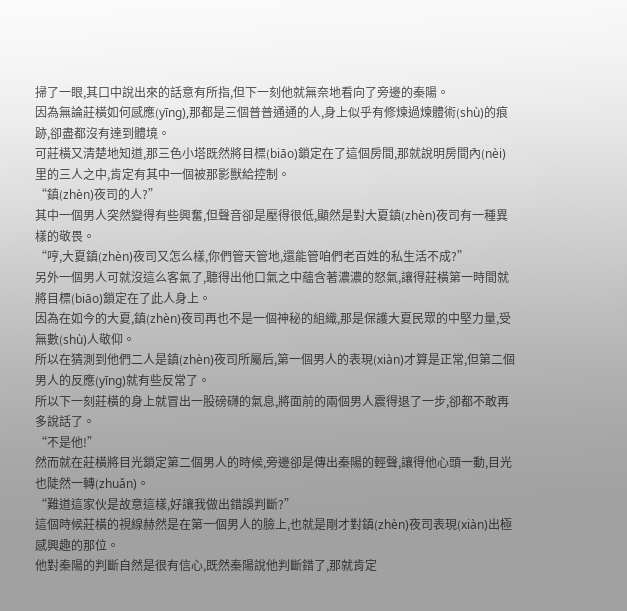掃了一眼,其口中說出來的話意有所指,但下一刻他就無奈地看向了旁邊的秦陽。
因為無論莊橫如何感應(yīng),那都是三個普普通通的人,身上似乎有修煉過煉體術(shù)的痕跡,卻盡都沒有達到體境。
可莊橫又清楚地知道,那三色小塔既然將目標(biāo)鎖定在了這個房間,那就說明房間內(nèi)里的三人之中,肯定有其中一個被那影獸給控制。
“鎮(zhèn)夜司的人?”
其中一個男人突然變得有些興奮,但聲音卻是壓得很低,顯然是對大夏鎮(zhèn)夜司有一種異樣的敬畏。
“哼,大夏鎮(zhèn)夜司又怎么樣,你們管天管地,還能管咱們老百姓的私生活不成?”
另外一個男人可就沒這么客氣了,聽得出他口氣之中蘊含著濃濃的怒氣,讓得莊橫第一時間就將目標(biāo)鎖定在了此人身上。
因為在如今的大夏,鎮(zhèn)夜司再也不是一個神秘的組織,那是保護大夏民眾的中堅力量,受無數(shù)人敬仰。
所以在猜測到他們二人是鎮(zhèn)夜司所屬后,第一個男人的表現(xiàn)才算是正常,但第二個男人的反應(yīng)就有些反常了。
所以下一刻莊橫的身上就冒出一股磅礴的氣息,將面前的兩個男人震得退了一步,卻都不敢再多說話了。
“不是他!”
然而就在莊橫將目光鎖定第二個男人的時候,旁邊卻是傳出秦陽的輕聲,讓得他心頭一動,目光也陡然一轉(zhuǎn)。
“難道這家伙是故意這樣,好讓我做出錯誤判斷?”
這個時候莊橫的視線赫然是在第一個男人的臉上,也就是剛才對鎮(zhèn)夜司表現(xiàn)出極感興趣的那位。
他對秦陽的判斷自然是很有信心,既然秦陽說他判斷錯了,那就肯定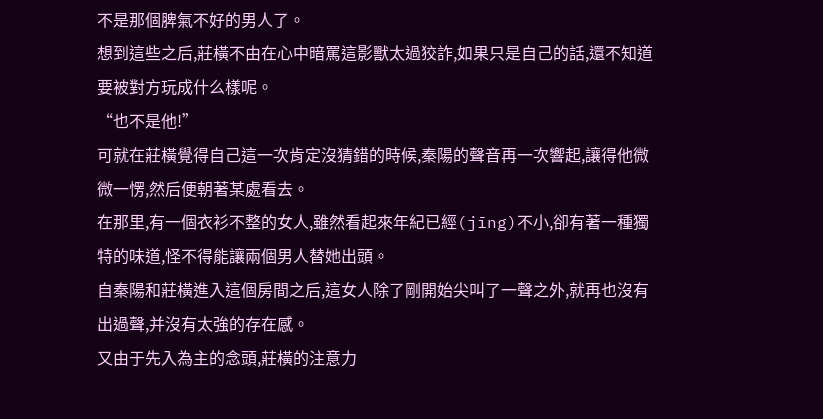不是那個脾氣不好的男人了。
想到這些之后,莊橫不由在心中暗罵這影獸太過狡詐,如果只是自己的話,還不知道要被對方玩成什么樣呢。
“也不是他!”
可就在莊橫覺得自己這一次肯定沒猜錯的時候,秦陽的聲音再一次響起,讓得他微微一愣,然后便朝著某處看去。
在那里,有一個衣衫不整的女人,雖然看起來年紀已經(jīng)不小,卻有著一種獨特的味道,怪不得能讓兩個男人替她出頭。
自秦陽和莊橫進入這個房間之后,這女人除了剛開始尖叫了一聲之外,就再也沒有出過聲,并沒有太強的存在感。
又由于先入為主的念頭,莊橫的注意力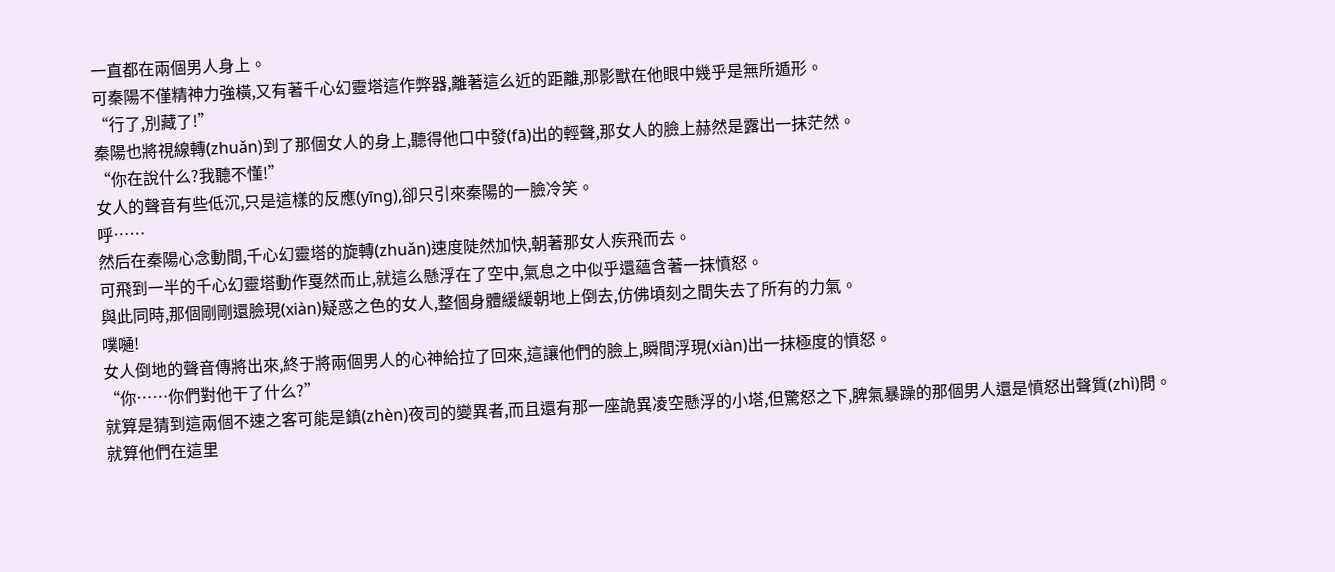一直都在兩個男人身上。
可秦陽不僅精神力強橫,又有著千心幻靈塔這作弊器,離著這么近的距離,那影獸在他眼中幾乎是無所遁形。
“行了,別藏了!”
秦陽也將視線轉(zhuǎn)到了那個女人的身上,聽得他口中發(fā)出的輕聲,那女人的臉上赫然是露出一抹茫然。
“你在說什么?我聽不懂!”
女人的聲音有些低沉,只是這樣的反應(yīng),卻只引來秦陽的一臉冷笑。
呼……
然后在秦陽心念動間,千心幻靈塔的旋轉(zhuǎn)速度陡然加快,朝著那女人疾飛而去。
可飛到一半的千心幻靈塔動作戛然而止,就這么懸浮在了空中,氣息之中似乎還蘊含著一抹憤怒。
與此同時,那個剛剛還臉現(xiàn)疑惑之色的女人,整個身體緩緩朝地上倒去,仿佛頃刻之間失去了所有的力氣。
噗嗵!
女人倒地的聲音傳將出來,終于將兩個男人的心神給拉了回來,這讓他們的臉上,瞬間浮現(xiàn)出一抹極度的憤怒。
“你……你們對他干了什么?”
就算是猜到這兩個不速之客可能是鎮(zhèn)夜司的變異者,而且還有那一座詭異凌空懸浮的小塔,但驚怒之下,脾氣暴躁的那個男人還是憤怒出聲質(zhì)問。
就算他們在這里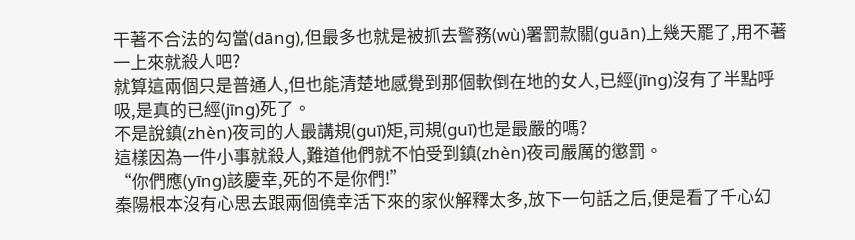干著不合法的勾當(dāng),但最多也就是被抓去警務(wù)署罰款關(guān)上幾天罷了,用不著一上來就殺人吧?
就算這兩個只是普通人,但也能清楚地感覺到那個軟倒在地的女人,已經(jīng)沒有了半點呼吸,是真的已經(jīng)死了。
不是說鎮(zhèn)夜司的人最講規(guī)矩,司規(guī)也是最嚴的嗎?
這樣因為一件小事就殺人,難道他們就不怕受到鎮(zhèn)夜司嚴厲的懲罰。
“你們應(yīng)該慶幸,死的不是你們!”
秦陽根本沒有心思去跟兩個僥幸活下來的家伙解釋太多,放下一句話之后,便是看了千心幻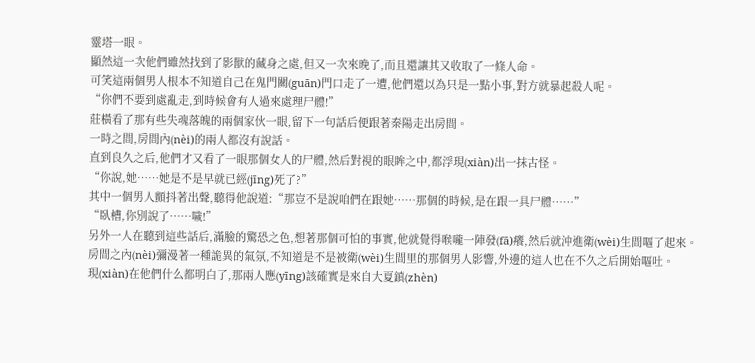靈塔一眼。
顯然這一次他們雖然找到了影獸的藏身之處,但又一次來晚了,而且還讓其又收取了一條人命。
可笑這兩個男人根本不知道自己在鬼門關(guān)門口走了一遭,他們還以為只是一點小事,對方就暴起殺人呢。
“你們不要到處亂走,到時候會有人過來處理尸體!”
莊橫看了那有些失魂落魄的兩個家伙一眼,留下一句話后便跟著秦陽走出房間。
一時之間,房間內(nèi)的兩人都沒有說話。
直到良久之后,他們才又看了一眼那個女人的尸體,然后對視的眼眸之中,都浮現(xiàn)出一抹古怪。
“你說,她……她是不是早就已經(jīng)死了?”
其中一個男人顫抖著出聲,聽得他說道:“那豈不是說咱們在跟她……那個的時候,是在跟一具尸體……”
“臥槽,你別說了……噦!”
另外一人在聽到這些話后,滿臉的驚恐之色,想著那個可怕的事實,他就覺得喉嚨一陣發(fā)癢,然后就沖進衛(wèi)生間嘔了起來。
房間之內(nèi)彌漫著一種詭異的氣氛,不知道是不是被衛(wèi)生間里的那個男人影響,外邊的這人也在不久之后開始嘔吐。
現(xiàn)在他們什么都明白了,那兩人應(yīng)該確實是來自大夏鎮(zhèn)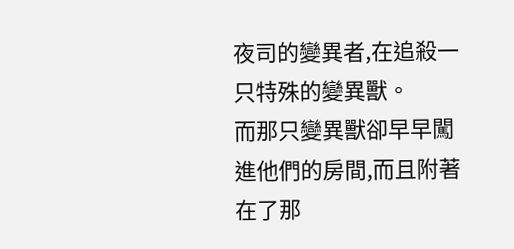夜司的變異者,在追殺一只特殊的變異獸。
而那只變異獸卻早早闖進他們的房間,而且附著在了那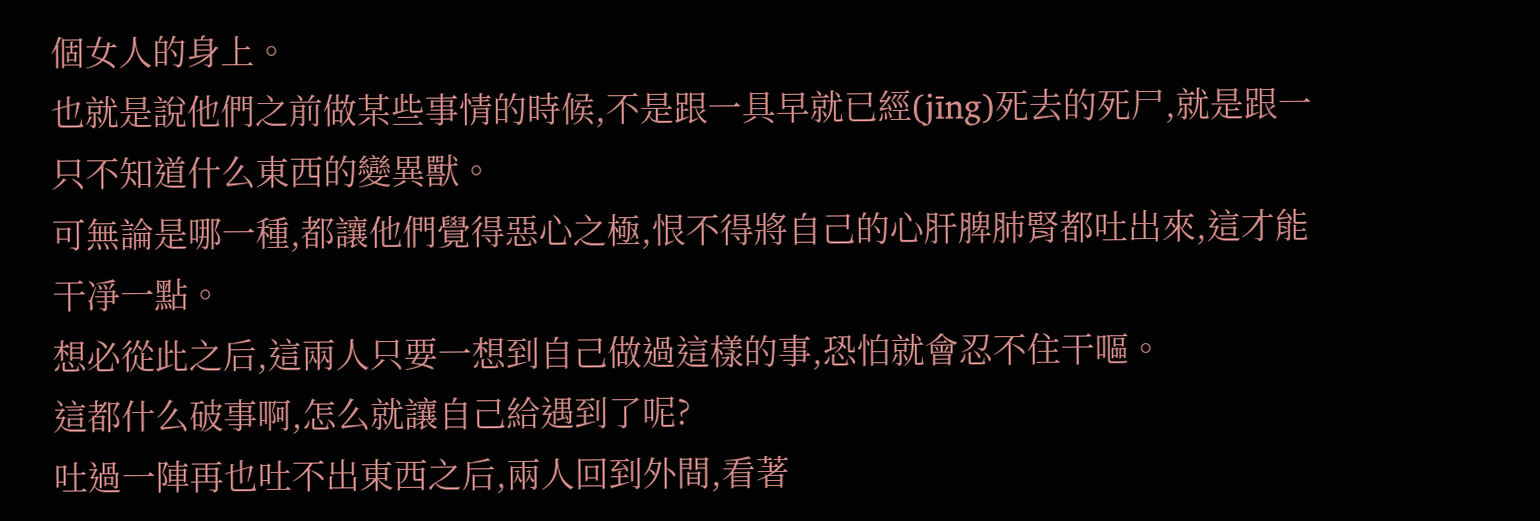個女人的身上。
也就是說他們之前做某些事情的時候,不是跟一具早就已經(jīng)死去的死尸,就是跟一只不知道什么東西的變異獸。
可無論是哪一種,都讓他們覺得惡心之極,恨不得將自己的心肝脾肺腎都吐出來,這才能干凈一點。
想必從此之后,這兩人只要一想到自己做過這樣的事,恐怕就會忍不住干嘔。
這都什么破事啊,怎么就讓自己給遇到了呢?
吐過一陣再也吐不出東西之后,兩人回到外間,看著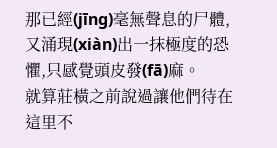那已經(jīng)毫無聲息的尸體,又涌現(xiàn)出一抹極度的恐懼,只感覺頭皮發(fā)麻。
就算莊橫之前說過讓他們待在這里不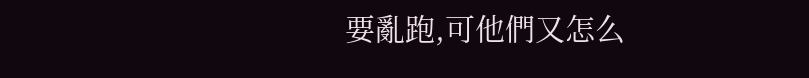要亂跑,可他們又怎么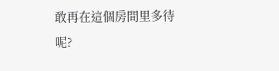敢再在這個房間里多待呢?